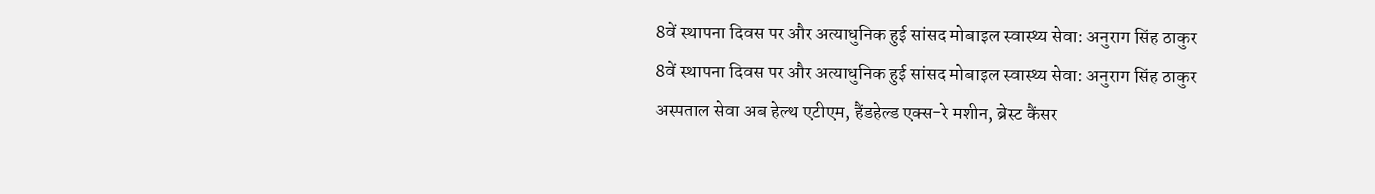8वें स्थापना दिवस पर और अत्याधुनिक हुई सांसद मोबाइल स्वास्थ्य सेवा: अनुराग सिंह ठाकुर
8वें स्थापना दिवस पर और अत्याधुनिक हुई सांसद मोबाइल स्वास्थ्य सेवा: अनुराग सिंह ठाकुर
अस्पताल सेवा अब हेल्थ एटीएम, हैंडहेल्ड एक्स-रे मशीन, ब्रेस्ट कैंसर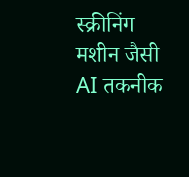स्क्रीनिंग मशीन जैसी AI तकनीक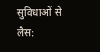सुविधाओं से लैस: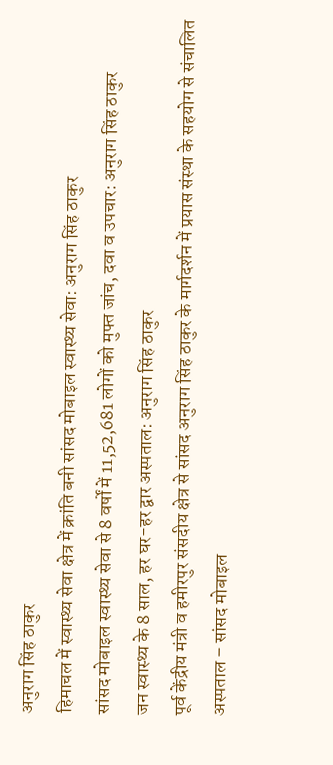अनुराग सिंह ठाकुर
हिमाचल में स्वास्थ्य सेवा क्षेत्र में क्रांति बनी सांसद मोबाइल स्वास्थ्य सेवा: अनुराग सिंह ठाकुर
सांसद मोबाइल स्वास्थ्य सेवा से 8 वर्षों में 11,52,681 लोगों को मुफ्त जांच, दवा व उपचार: अनुराग सिंह ठाकुर
जन स्वास्थ्य के 8 साल, हर घर-हर द्वार अस्पताल: अनुराग सिंह ठाकुर
पूर्व केंद्रीय मंत्री व हमीरपुर संसदीय क्षेत्र से सांसद अनुराग सिंह ठाकुर के मार्गदर्शन में प्रयास संस्था के सहयोग से संचालित अस्पताल – सांसद मोबाइल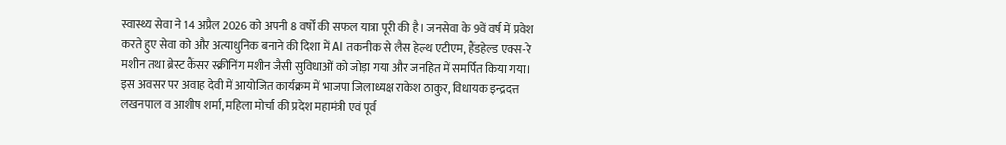स्वास्थ्य सेवा ने 14 अप्रैल 2026 को अपनी 8 वर्षों की सफल यात्रा पूरी की है। जनसेवा के 9वें वर्ष में प्रवेश करते हुए सेवा को और अत्याधुनिक बनाने की दिशा में AI तकनीक से लैस हेल्थ एटीएम, हैंडहेल्ड एक्स-रे मशीन तथा ब्रेस्ट कैंसर स्क्रीनिंग मशीन जैसी सुविधाओं को जोड़ा गया और जनहित में समर्पित किया गया। इस अवसर पर अवाह देवी में आयोजित कार्यक्रम में भाजपा जिलाध्यक्ष राकेश ठाकुर, विधायक इन्द्रदत्त लखनपाल व आशीष शर्मा, महिला मोर्चा की प्रदेश महामंत्री एवं पूर्व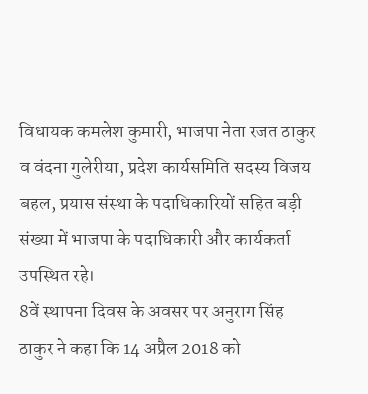विधायक कमलेश कुमारी, भाजपा नेता रजत ठाकुर व वंदना गुलेरीया, प्रदेश कार्यसमिति सदस्य विजय बहल, प्रयास संस्था के पदाधिकारियों सहित बड़ी संख्या में भाजपा के पदाधिकारी और कार्यकर्ता उपस्थित रहे।
8वें स्थापना दिवस के अवसर पर अनुराग सिंह ठाकुर ने कहा कि 14 अप्रैल 2018 को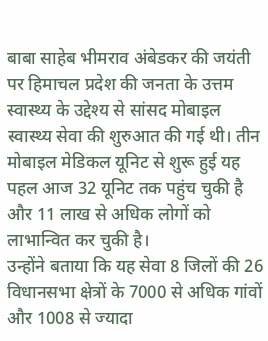बाबा साहेब भीमराव अंबेडकर की जयंती पर हिमाचल प्रदेश की जनता के उत्तम स्वास्थ्य के उद्देश्य से सांसद मोबाइल स्वास्थ्य सेवा की शुरुआत की गई थी। तीन मोबाइल मेडिकल यूनिट से शुरू हुई यह पहल आज 32 यूनिट तक पहुंच चुकी है और 11 लाख से अधिक लोगों को लाभान्वित कर चुकी है।
उन्होंने बताया कि यह सेवा 8 जिलों की 26 विधानसभा क्षेत्रों के 7000 से अधिक गांवों और 1008 से ज्यादा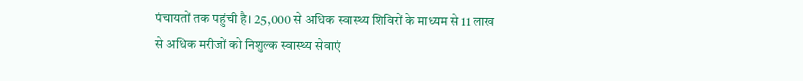पंचायतों तक पहुंची है। 25,000 से अधिक स्वास्थ्य शिविरों के माध्यम से 11 लाख से अधिक मरीजों को निशुल्क स्वास्थ्य सेवाएं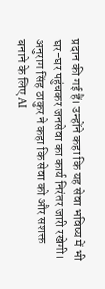प्रदान की गई हैं। उन्होंने कहा कि यह सेवा भविष्य में भी घर-घर पहुंचकर जनसेवा का कार्य निरंतर जारी रखेगी।
अनुराग सिंह ठाकुर ने कहा कि सेवा को और सशक्त बनाने के लिए AI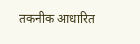तकनीक आधारित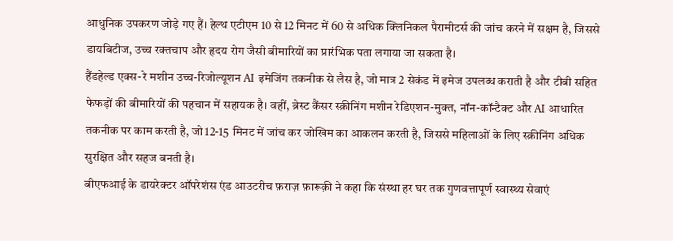आधुनिक उपकरण जोड़े गए हैं। हेल्थ एटीएम 10 से 12 मिनट में 60 से अधिक क्लिनिकल पैरामीटर्स की जांच करने में सक्षम है, जिससे डायबिटीज, उच्च रक्तचाप और हृदय रोग जैसी बीमारियों का प्रारंभिक पता लगाया जा सकता है।
हैंडहेल्ड एक्स-रे मशीन उच्च-रिजोल्यूशन AI इमेजिंग तकनीक से लैस है, जो मात्र 2 सेकंड में इमेज उपलब्ध कराती है और टीबी सहित फेफड़ों की बीमारियों की पहचान में सहायक है। वहीं, ब्रेस्ट कैंसर स्क्रीनिंग मशीन रेडिएशन-मुक्त, नॉन-कॉन्टैक्ट और AI आधारित तकनीक पर काम करती है, जो 12-15 मिनट में जांच कर जोखिम का आकलन करती है, जिससे महिलाओं के लिए स्क्रीनिंग अधिक सुरक्षित और सहज बनती है।
बीएफआई के डायरेक्टर ऑपरेशंस एंड आउटरीच फ़राज़ फ़ारूक़ी ने कहा कि संस्था हर घर तक गुणवत्तापूर्ण स्वास्थ्य सेवाएं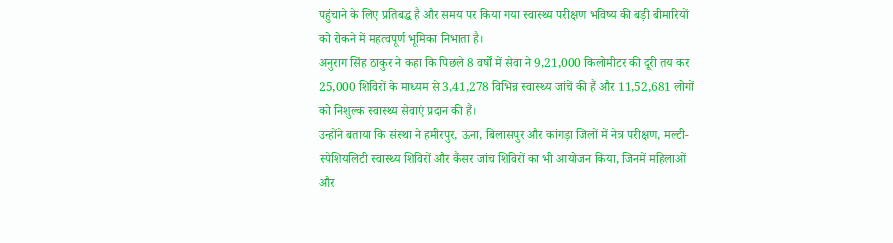पहुंचाने के लिए प्रतिबद्ध है और समय पर किया गया स्वास्थ्य परीक्षण भविष्य की बड़ी बीमारियों को रोकने में महत्वपूर्ण भूमिका निभाता है।
अनुराग सिंह ठाकुर ने कहा कि पिछले 8 वर्षों में सेवा ने 9,21,000 किलोमीटर की दूरी तय कर 25,000 शिविरों के माध्यम से 3,41,278 विभिन्न स्वास्थ्य जांचें की हैं और 11,52,681 लोगों को निशुल्क स्वास्थ्य सेवाएं प्रदान की हैं।
उन्होंने बताया कि संस्था ने हमीरपुर, ऊना, बिलासपुर और कांगड़ा जिलों में नेत्र परीक्षण, मल्टी-स्पेशियलिटी स्वास्थ्य शिविरों और कैंसर जांच शिविरों का भी आयोजन किया, जिनमें महिलाओं और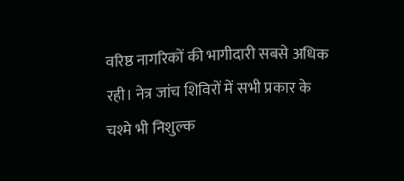वरिष्ठ नागरिकों की भागीदारी सबसे अधिक रही। नेत्र जांच शिविरों में सभी प्रकार के चश्मे भी निशुल्क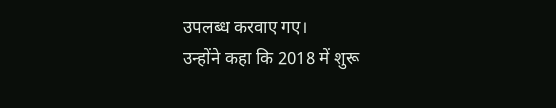उपलब्ध करवाए गए।
उन्होंने कहा कि 2018 में शुरू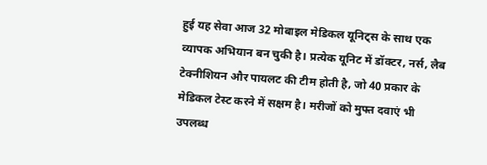हुई यह सेवा आज 32 मोबाइल मेडिकल यूनिट्स के साथ एक व्यापक अभियान बन चुकी है। प्रत्येक यूनिट में डॉक्टर, नर्स, लैब टेक्नीशियन और पायलट की टीम होती है, जो 40 प्रकार के मेडिकल टेस्ट करने में सक्षम है। मरीजों को मुफ्त दवाएं भी उपलब्ध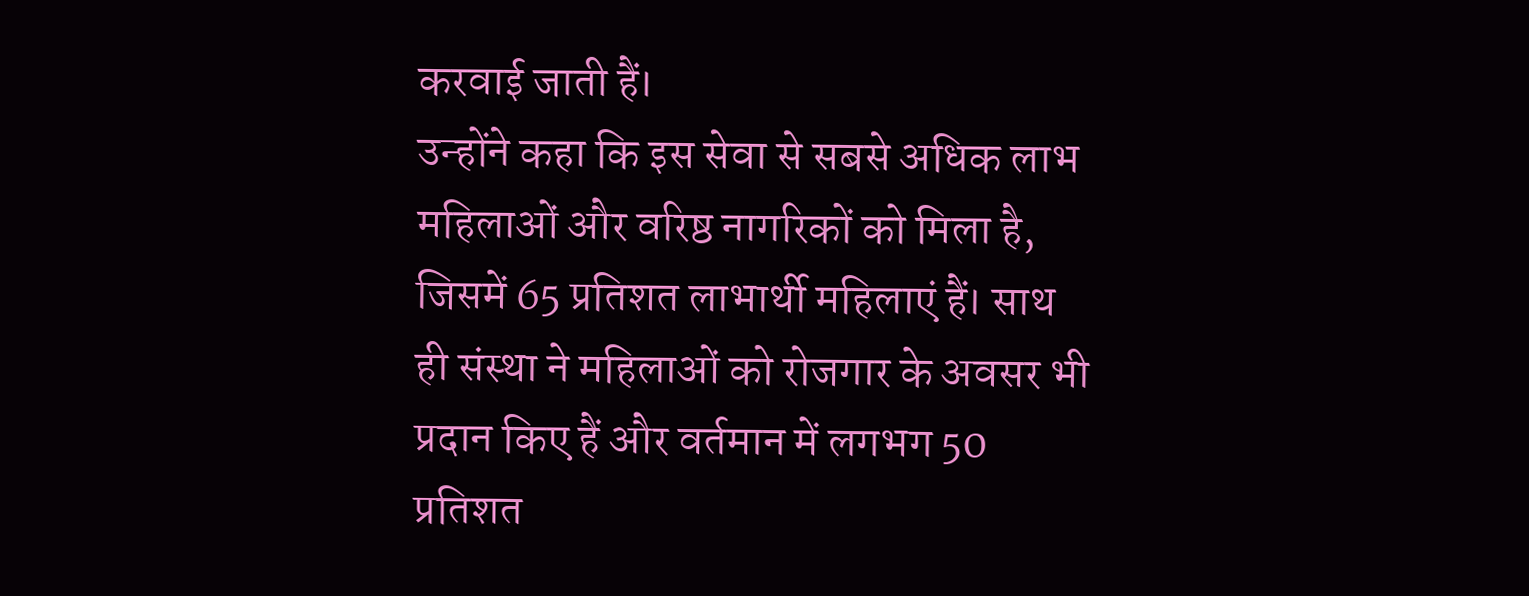करवाई जाती हैं।
उन्होंने कहा कि इस सेवा से सबसे अधिक लाभ महिलाओं और वरिष्ठ नागरिकों को मिला है, जिसमें 65 प्रतिशत लाभार्थी महिलाएं हैं। साथ ही संस्था ने महिलाओं को रोजगार के अवसर भी प्रदान किए हैं और वर्तमान में लगभग 50 प्रतिशत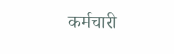कर्मचारी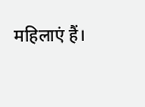महिलाएं हैं।